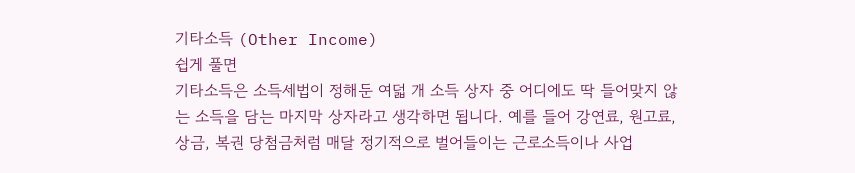기타소득 (Other Income)
쉽게 풀면
기타소득은 소득세법이 정해둔 여덟 개 소득 상자 중 어디에도 딱 들어맞지 않는 소득을 담는 마지막 상자라고 생각하면 됩니다. 예를 들어 강연료, 원고료, 상금, 복권 당첨금처럼 매달 정기적으로 벌어들이는 근로소득이나 사업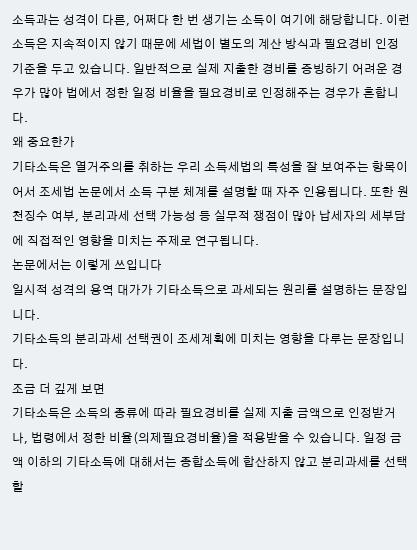소득과는 성격이 다른, 어쩌다 한 번 생기는 소득이 여기에 해당합니다. 이런 소득은 지속적이지 않기 때문에 세법이 별도의 계산 방식과 필요경비 인정 기준을 두고 있습니다. 일반적으로 실제 지출한 경비를 증빙하기 어려운 경우가 많아 법에서 정한 일정 비율을 필요경비로 인정해주는 경우가 흔합니다.
왜 중요한가
기타소득은 열거주의를 취하는 우리 소득세법의 특성을 잘 보여주는 항목이어서 조세법 논문에서 소득 구분 체계를 설명할 때 자주 인용됩니다. 또한 원천징수 여부, 분리과세 선택 가능성 등 실무적 쟁점이 많아 납세자의 세부담에 직접적인 영향을 미치는 주제로 연구됩니다.
논문에서는 이렇게 쓰입니다
일시적 성격의 용역 대가가 기타소득으로 과세되는 원리를 설명하는 문장입니다.
기타소득의 분리과세 선택권이 조세계획에 미치는 영향을 다루는 문장입니다.
조금 더 깊게 보면
기타소득은 소득의 종류에 따라 필요경비를 실제 지출 금액으로 인정받거나, 법령에서 정한 비율(의제필요경비율)을 적용받을 수 있습니다. 일정 금액 이하의 기타소득에 대해서는 종합소득에 합산하지 않고 분리과세를 선택할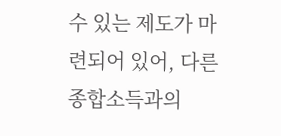수 있는 제도가 마련되어 있어, 다른 종합소득과의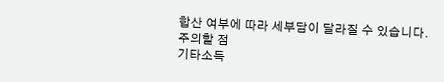합산 여부에 따라 세부담이 달라질 수 있습니다.
주의할 점
기타소득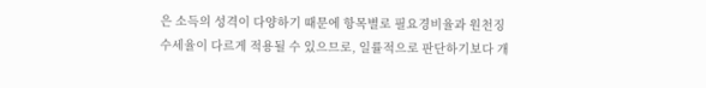은 소득의 성격이 다양하기 때문에 항목별로 필요경비율과 원천징수세율이 다르게 적용될 수 있으므로, 일률적으로 판단하기보다 개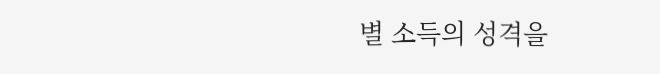별 소득의 성격을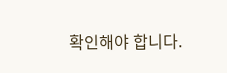확인해야 합니다.